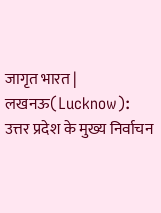जागृत भारत | लखनऊ(Lucknow): उत्तर प्रदेश के मुख्य निर्वाचन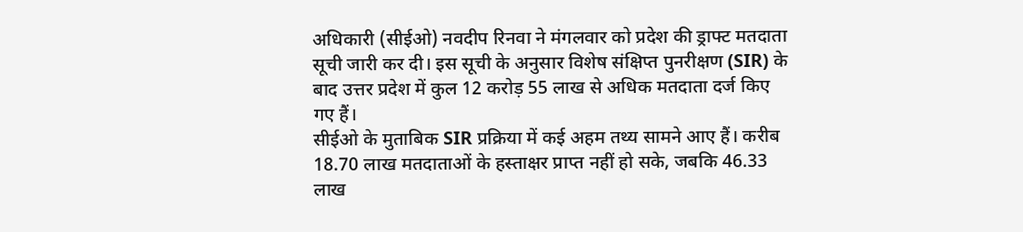अधिकारी (सीईओ) नवदीप रिनवा ने मंगलवार को प्रदेश की ड्राफ्ट मतदाता सूची जारी कर दी। इस सूची के अनुसार विशेष संक्षिप्त पुनरीक्षण (SIR) के बाद उत्तर प्रदेश में कुल 12 करोड़ 55 लाख से अधिक मतदाता दर्ज किए गए हैं।
सीईओ के मुताबिक SIR प्रक्रिया में कई अहम तथ्य सामने आए हैं। करीब 18.70 लाख मतदाताओं के हस्ताक्षर प्राप्त नहीं हो सके, जबकि 46.33 लाख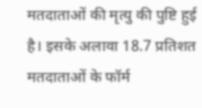मतदाताओं की मृत्यु की पुष्टि हुई है। इसके अलावा 18.7 प्रतिशत मतदाताओं के फॉर्म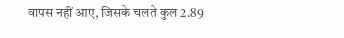वापस नहीं आए, जिसके चलते कुल 2.89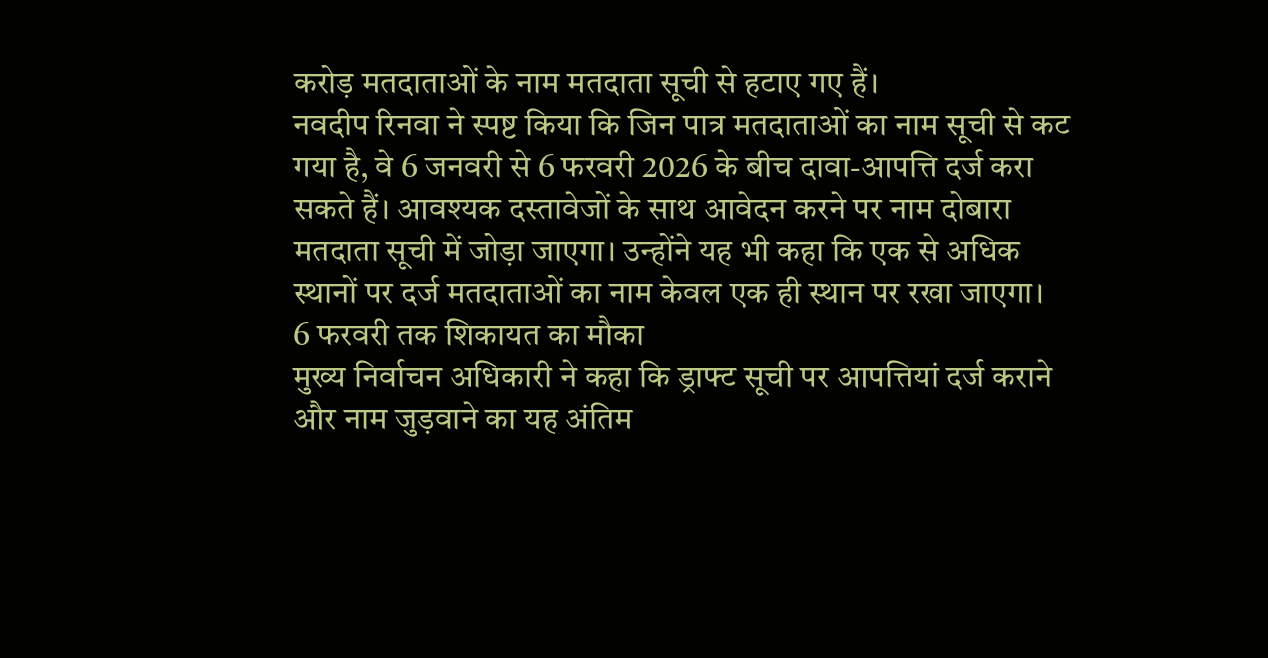करोड़ मतदाताओं के नाम मतदाता सूची से हटाए गए हैं।
नवदीप रिनवा ने स्पष्ट किया कि जिन पात्र मतदाताओं का नाम सूची से कट गया है, वे 6 जनवरी से 6 फरवरी 2026 के बीच दावा-आपत्ति दर्ज करा सकते हैं। आवश्यक दस्तावेजों के साथ आवेदन करने पर नाम दोबारा मतदाता सूची में जोड़ा जाएगा। उन्होंने यह भी कहा कि एक से अधिक स्थानों पर दर्ज मतदाताओं का नाम केवल एक ही स्थान पर रखा जाएगा।
6 फरवरी तक शिकायत का मौका
मुख्य निर्वाचन अधिकारी ने कहा कि ड्राफ्ट सूची पर आपत्तियां दर्ज कराने और नाम जुड़वाने का यह अंतिम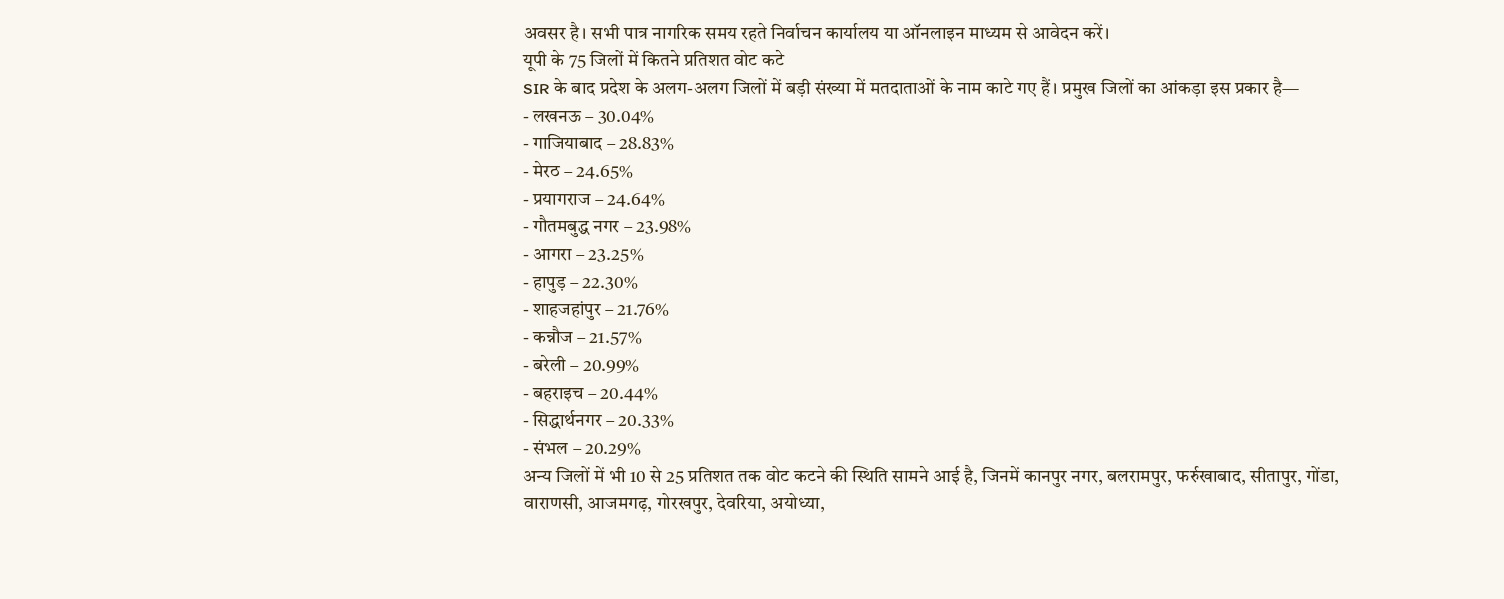अवसर है। सभी पात्र नागरिक समय रहते निर्वाचन कार्यालय या ऑनलाइन माध्यम से आवेदन करें।
यूपी के 75 जिलों में कितने प्रतिशत वोट कटे
SIR के बाद प्रदेश के अलग-अलग जिलों में बड़ी संख्या में मतदाताओं के नाम काटे गए हैं। प्रमुख जिलों का आंकड़ा इस प्रकार है—
- लखनऊ – 30.04%
- गाजियाबाद – 28.83%
- मेरठ – 24.65%
- प्रयागराज – 24.64%
- गौतमबुद्ध नगर – 23.98%
- आगरा – 23.25%
- हापुड़ – 22.30%
- शाहजहांपुर – 21.76%
- कन्नौज – 21.57%
- बरेली – 20.99%
- बहराइच – 20.44%
- सिद्धार्थनगर – 20.33%
- संभल – 20.29%
अन्य जिलों में भी 10 से 25 प्रतिशत तक वोट कटने की स्थिति सामने आई है, जिनमें कानपुर नगर, बलरामपुर, फर्रुखाबाद, सीतापुर, गोंडा, वाराणसी, आजमगढ़, गोरखपुर, देवरिया, अयोध्या,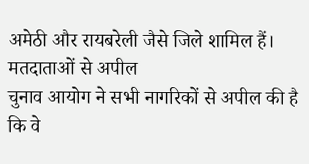अमेठी और रायबरेली जैसे जिले शामिल हैं।
मतदाताओं से अपील
चुनाव आयोग ने सभी नागरिकों से अपील की है कि वे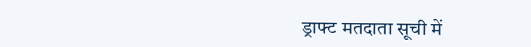ड्राफ्ट मतदाता सूची में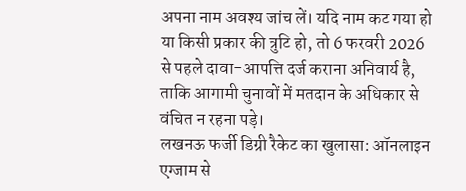अपना नाम अवश्य जांच लें। यदि नाम कट गया हो या किसी प्रकार की त्रुटि हो, तो 6 फरवरी 2026 से पहले दावा-आपत्ति दर्ज कराना अनिवार्य है, ताकि आगामी चुनावों में मतदान के अधिकार से वंचित न रहना पड़े।
लखनऊ फर्जी डिग्री रैकेट का खुलासा: ऑनलाइन एग्जाम से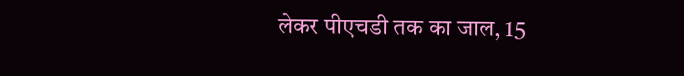लेकर पीएचडी तक का जाल, 15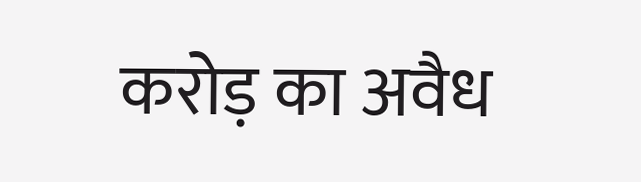करोड़ का अवैध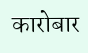कारोबार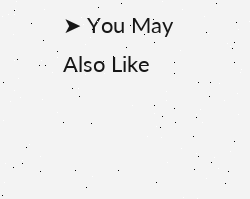➤ You May Also Like